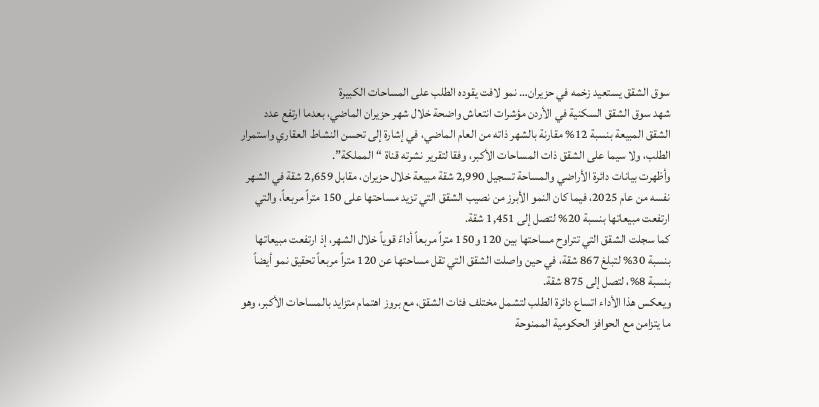سوق الشقق يستعيد زخمه في حزيران… نمو لافت يقوده الطلب على المساحات الكبيرة
شهد سوق الشقق السكنية في الأردن مؤشرات انتعاش واضحة خلال شهر حزيران الماضي، بعدما ارتفع عدد الشقق المبيعة بنسبة 12% مقارنة بالشهر ذاته من العام الماضي، في إشارة إلى تحسن النشاط العقاري واستمرار الطلب، ولا سيما على الشقق ذات المساحات الأكبر، وفقا لتقرير نشرته قناة “المملكة”.
وأظهرت بيانات دائرة الأراضي والمساحة تسجيل 2,990 شقة مبيعة خلال حزيران، مقابل 2,659 شقة في الشهر نفسه من عام 2025، فيما كان النمو الأبرز من نصيب الشقق التي تزيد مساحتها على 150 متراً مربعاً، والتي ارتفعت مبيعاتها بنسبة 20% لتصل إلى 1,451 شقة.
كما سجلت الشقق التي تتراوح مساحتها بين 120 و150 متراً مربعاً أداءً قوياً خلال الشهر، إذ ارتفعت مبيعاتها بنسبة 30% لتبلغ 867 شقة، في حين واصلت الشقق التي تقل مساحتها عن 120 متراً مربعاً تحقيق نمو أيضاً بنسبة 8%، لتصل إلى 875 شقة.
ويعكس هذا الأداء اتساع دائرة الطلب لتشمل مختلف فئات الشقق، مع بروز اهتمام متزايد بالمساحات الأكبر، وهو ما يتزامن مع الحوافز الحكومية الممنوحة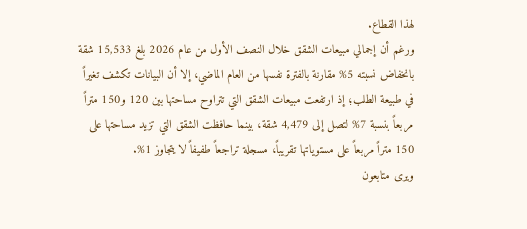لهذا القطاع.
ورغم أن إجمالي مبيعات الشقق خلال النصف الأول من عام 2026 بلغ 15,533 شقة بانخفاض نسبته 5% مقارنة بالفترة نفسها من العام الماضي، إلا أن البيانات تكشف تغيراً في طبيعة الطلب؛ إذ ارتفعت مبيعات الشقق التي تتراوح مساحتها بين 120 و150 متراً مربعاً بنسبة 7% لتصل إلى 4,479 شقة، بينما حافظت الشقق التي تزيد مساحتها على 150 متراً مربعاً على مستوياتها تقريباً، مسجلة تراجعاً طفيفاً لا يتجاوز 1%.
ويرى متابعون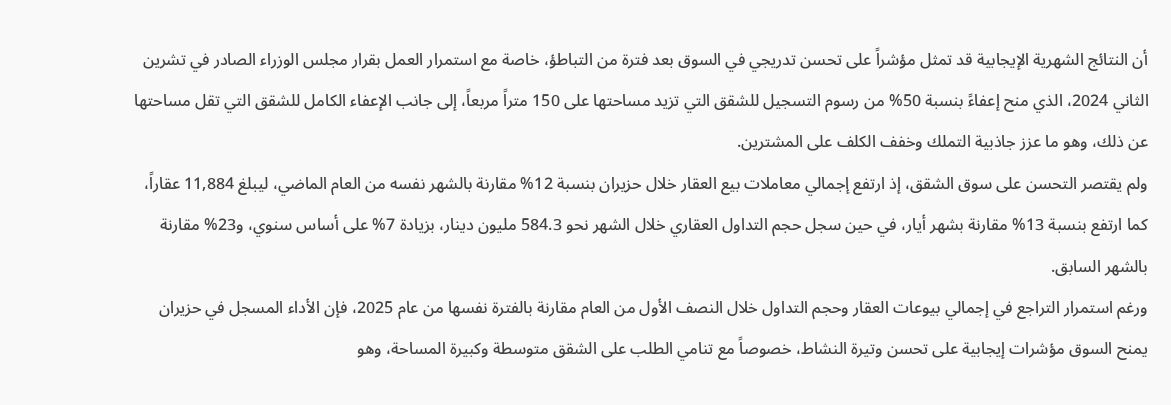أن النتائج الشهرية الإيجابية قد تمثل مؤشراً على تحسن تدريجي في السوق بعد فترة من التباطؤ، خاصة مع استمرار العمل بقرار مجلس الوزراء الصادر في تشرين الثاني 2024، الذي منح إعفاءً بنسبة 50% من رسوم التسجيل للشقق التي تزيد مساحتها على 150 متراً مربعاً، إلى جانب الإعفاء الكامل للشقق التي تقل مساحتها عن ذلك، وهو ما عزز جاذبية التملك وخفف الكلف على المشترين.
ولم يقتصر التحسن على سوق الشقق، إذ ارتفع إجمالي معاملات بيع العقار خلال حزيران بنسبة 12% مقارنة بالشهر نفسه من العام الماضي، ليبلغ 11,884 عقاراً، كما ارتفع بنسبة 13% مقارنة بشهر أيار، في حين سجل حجم التداول العقاري خلال الشهر نحو 584.3 مليون دينار، بزيادة 7% على أساس سنوي، و23% مقارنة بالشهر السابق.
ورغم استمرار التراجع في إجمالي بيوعات العقار وحجم التداول خلال النصف الأول من العام مقارنة بالفترة نفسها من عام 2025، فإن الأداء المسجل في حزيران يمنح السوق مؤشرات إيجابية على تحسن وتيرة النشاط، خصوصاً مع تنامي الطلب على الشقق متوسطة وكبيرة المساحة، وهو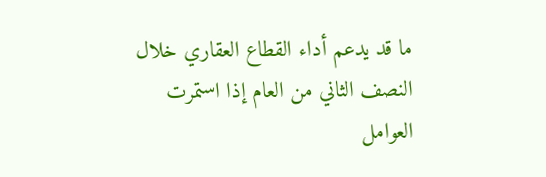ما قد يدعم أداء القطاع العقاري خلال النصف الثاني من العام إذا استمرت العوامل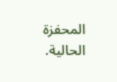المحفزة الحالية.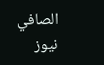الصافي نيوز